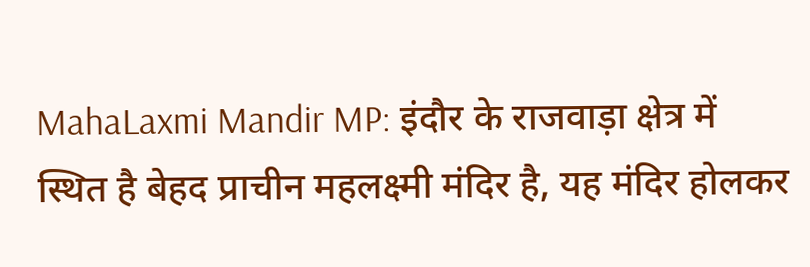MahaLaxmi Mandir MP: इंदौर के राजवाड़ा क्षेत्र में स्थित है बेहद प्राचीन महलक्ष्मी मंदिर है, यह मंदिर होलकर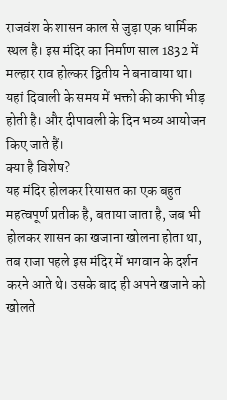राजवंश के शासन काल से जुड़ा एक धार्मिक स्थल है। इस मंदिर का निर्माण साल 1832 में मल्हार राव होल्कर द्वितीय ने बनावाया था। यहां दिवाली के समय में भक्तो की काफी भीड़ होती है। और दीपावली के दिन भव्य आयोजन किए जाते हैं।
क्या है विशेष?
यह मंदिर होलकर रियासत का एक बहुत महत्वपूर्ण प्रतीक है, बताया जाता है, जब भी होलकर शासन का खजाना खोलना होता था, तब राजा पहले इस मंदिर में भगवान के दर्शन करने आते थे। उसके बाद ही अपने खजाने को खोलते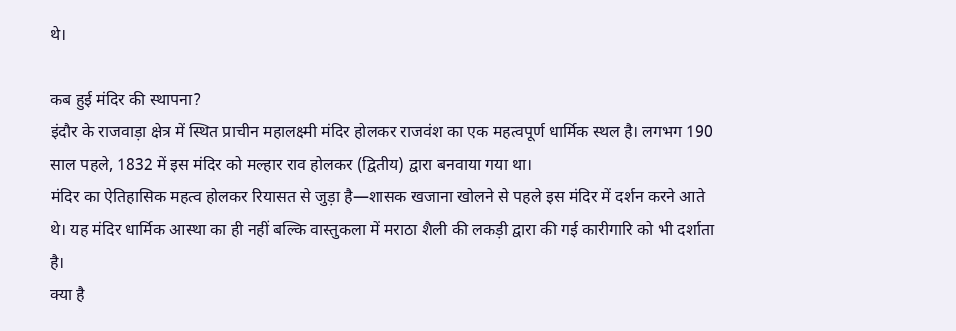थे।

कब हुई मंदिर की स्थापना?
इंदौर के राजवाड़ा क्षेत्र में स्थित प्राचीन महालक्ष्मी मंदिर होलकर राजवंश का एक महत्वपूर्ण धार्मिक स्थल है। लगभग 190 साल पहले, 1832 में इस मंदिर को मल्हार राव होलकर (द्वितीय) द्वारा बनवाया गया था।
मंदिर का ऐतिहासिक महत्व होलकर रियासत से जुड़ा है—शासक खजाना खोलने से पहले इस मंदिर में दर्शन करने आते थे। यह मंदिर धार्मिक आस्था का ही नहीं बल्कि वास्तुकला में मराठा शैली की लकड़ी द्वारा की गई कारीगारि को भी दर्शाता है।
क्या है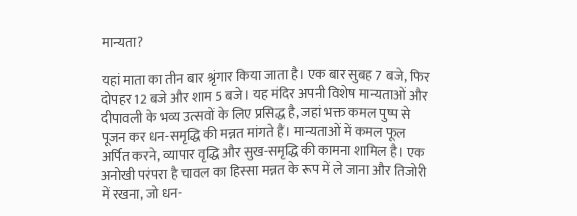मान्यता?

यहां माता का तीन बार श्रृंगार किया जाता है। एक बार सुबह 7 बजे, फिर दोपहर 12 बजे और शाम 5 बजे। यह मंदिर अपनी विशेष मान्यताओं और दीपावली के भव्य उत्सवों के लिए प्रसिद्ध है, जहां भक्त कमल पुष्प से पूजन कर धन-समृद्धि की मन्नत मांगते हैं। मान्यताओं में कमल फूल अर्पित करने, व्यापार वृद्धि और सुख-समृद्धि की कामना शामिल है। एक अनोखी परंपरा है चावल का हिस्सा मन्नत के रूप में ले जाना और तिजोरी में रखना, जो धन-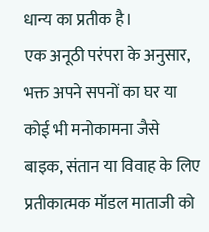धान्य का प्रतीक है।
एक अनूठी परंपरा के अनुसार, भक्त अपने सपनों का घर या कोई भी मनोकामना जैसे बाइक, संतान या विवाह के लिए प्रतीकात्मक मॉडल माताजी को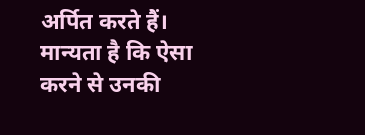अर्पित करते हैं। मान्यता है कि ऐसा करने से उनकी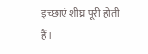इच्छाएं शीघ्र पूरी होती हैं।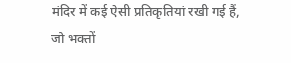मंदिर में कई ऐसी प्रतिकृतियां रखी गई हैं, जो भक्तों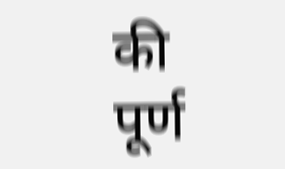की पूर्ण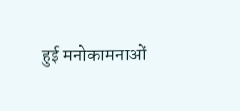हुई मनोकामनाओं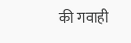की गवाही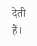देती हैं।